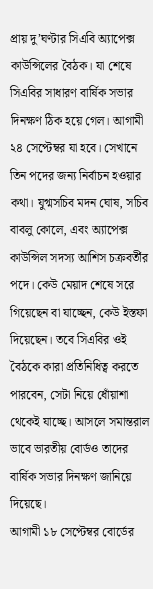প্রায় দু’ঘণ্টার সিএবি অ্যাপেক্স কাউন্সিলের বৈঠক। যা শেষে সিএবির সাধারণ বার্ষিক সভার দিনক্ষণ ঠিক হয়ে গেল। আগামী ২৪ সেপ্টেম্বর যা হবে। সেখানে তিন পদের জন্য নির্বাচন হওয়ার কথা। যুগ্মসচিব মদন ঘোষ, সচিব বাবলু কোলে, এবং অ্যাপেক্স কাউন্সিল সদস্য আশিস চক্রবর্তীর পদে। কেউ মেয়াদ শেষে সরে গিয়েছেন বা যাচ্ছেন, কেউ ইস্তফা দিয়েছেন। তবে সিএবির ওই বৈঠকে কারা প্রতিনিধিত্ব করতে পারবেন, সেটা নিয়ে ধোঁয়াশা থেকেই যাচ্ছে। আসলে সমান্তরাল ভাবে ভারতীয় বোর্ডও তাদের বার্ষিক সভার দিনক্ষণ জানিয়ে দিয়েছে।
আগামী ১৮ সেপ্টেম্বর বোর্ডের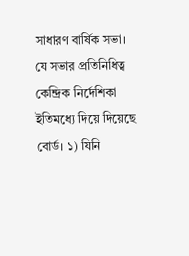সাধারণ বার্ষিক সভা। যে সভার প্রতিনিধিত্ব কেন্দ্রিক নির্দেশিকা ইতিমধ্যে দিয়ে দিয়েছে বোর্ড। ১) যিনি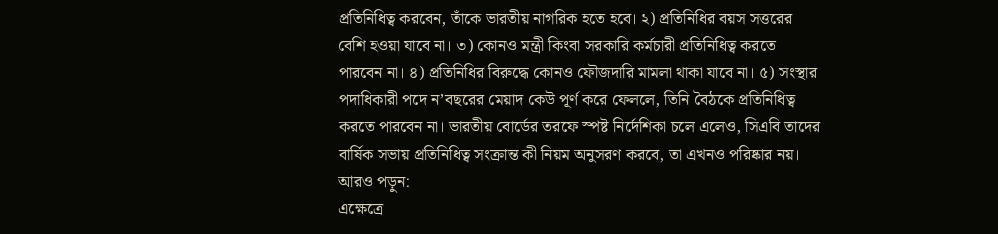প্রতিনিধিত্ব করবেন, তাঁকে ভারতীয় নাগরিক হতে হবে। ২) প্রতিনিধির বয়স সত্তরের বেশি হওয়া যাবে না। ৩) কোনও মন্ত্রী কিংবা সরকারি কর্মচারী প্রতিনিধিত্ব করতে পারবেন না। ৪) প্রতিনিধির বিরুদ্ধে কোনও ফৌজদারি মামলা থাকা যাবে না। ৫) সংস্থার পদাধিকারী পদে ন’বছরের মেয়াদ কেউ পূর্ণ করে ফেললে, তিনি বৈঠকে প্রতিনিধিত্ব করতে পারবেন না। ভারতীয় বোর্ডের তরফে স্পষ্ট নির্দেশিকা চলে এলেও, সিএবি তাদের বার্ষিক সভায় প্রতিনিধিত্ব সংক্রান্ত কী নিয়ম অনুসরণ করবে, তা এখনও পরিষ্কার নয়।
আরও পড়ুন:
এক্ষেত্রে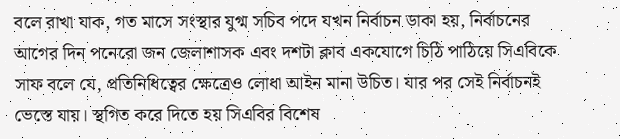বলে রাখা যাক, গত মাসে সংস্থার যুগ্ম সচিব পদে যখন নির্বাচন ডাকা হয়, নির্বাচনের আগের দিন পনেরো জন জেলাশাসক এবং দশটা ক্লাব একযোগে চিঠি পাঠিয়ে সিএবিকে সাফ বলে যে, প্রতিনিধিত্বের ক্ষেত্রেও লোধা আইন মানা উচিত। যার পর সেই নির্বাচনই ভেস্তে যায়। স্থগিত করে দিতে হয় সিএবির বিশেষ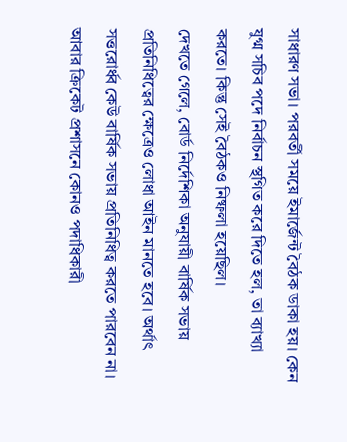সাধারণ সভা। পরবর্তী সময়ে ইমার্জেন্ট বৈঠক ডাকা হয়। কেন যুগ্ম সচিব পদে নির্বাচন স্থগিত করে দিতে হল, তা ব্যাখ্যা করতে। কিন্তু সেই বৈঠকও নিষ্ফলা হয়েছিল।
দেখতে গেলে, বোর্ড নির্দেশিকা অনুযায়ী বার্ষিক সভায় প্রতিনিধিত্বের ক্ষেত্রেও লোধা আইন মানতে হবে। অর্থাৎ সত্তরোর্ধ্ব কেউ বার্ষিক সভায় প্রতিনিধিত্ব করতে পারবেন না। আবার ক্রিকেট প্রশাসনে কোনও পদাধিকারী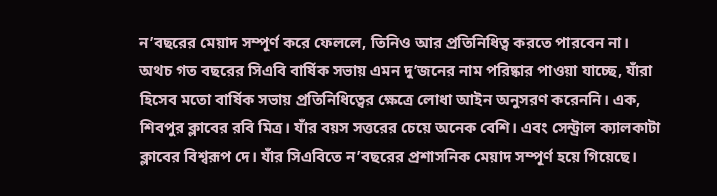ন’বছরের মেয়াদ সম্পূর্ণ করে ফেললে, তিনিও আর প্রতিনিধিত্ব করতে পারবেন না। অথচ গত বছরের সিএবি বার্ষিক সভায় এমন দু’জনের নাম পরিষ্কার পাওয়া যাচ্ছে, যাঁরা হিসেব মতো বার্ষিক সভায় প্রতিনিধিত্বের ক্ষেত্রে লোধা আইন অনুসরণ করেননি। এক, শিবপুর ক্লাবের রবি মিত্র। যাঁর বয়স সত্তরের চেয়ে অনেক বেশি। এবং সেন্ট্রাল ক্যালকাটা ক্লাবের বিশ্বরূপ দে। যাঁর সিএবিতে ন’বছরের প্রশাসনিক মেয়াদ সম্পূর্ণ হয়ে গিয়েছে।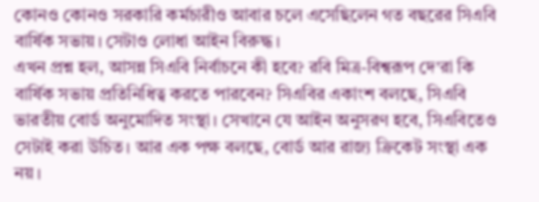কোনও কোনও সরকারি কর্মচারীও আবার চলে এসেছিলেন গত বছরের সিএবি বার্ষিক সভায়। সেটাও লোধা আইন বিরুদ্ধ।
এখন প্রশ্ন হল, আসন্ন সিএবি নির্বাচনে কী হবে? রবি মিত্র-বিশ্বরূপ দে’রা কি বার্ষিক সভায় প্রতিনিধিত্ব করতে পারবেন? সিএবির একাংশ বলছে, সিএবি ভারতীয় বোর্ড অনুমোদিত সংস্থা। সেখানে যে আইন অনুসরণ হবে, সিএবিতেও সেটাই করা উচিত। আর এক পক্ষ বলছে, বোর্ড আর রাজ্য ক্রিকেট সংস্থা এক নয়।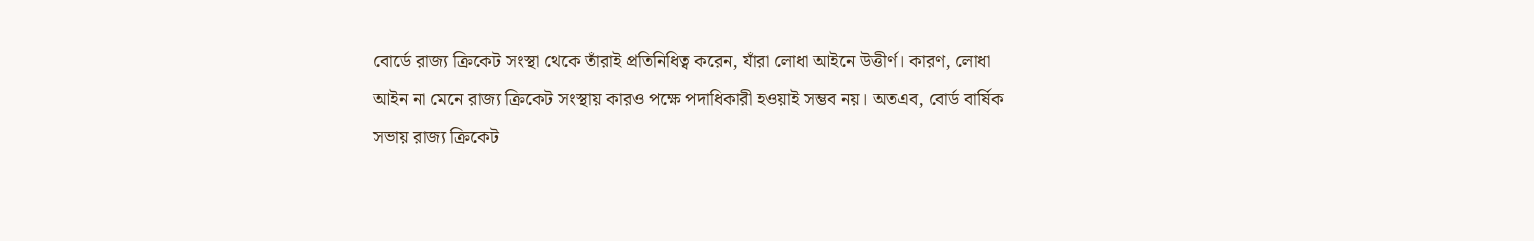বোর্ডে রাজ্য ক্রিকেট সংস্থা থেকে তাঁরাই প্রতিনিধিত্ব করেন, যাঁরা লোধা আইনে উত্তীর্ণ। কারণ, লোধা আইন না মেনে রাজ্য ক্রিকেট সংস্থায় কারও পক্ষে পদাধিকারী হওয়াই সম্ভব নয়। অতএব, বোর্ড বার্ষিক সভায় রাজ্য ক্রিকেট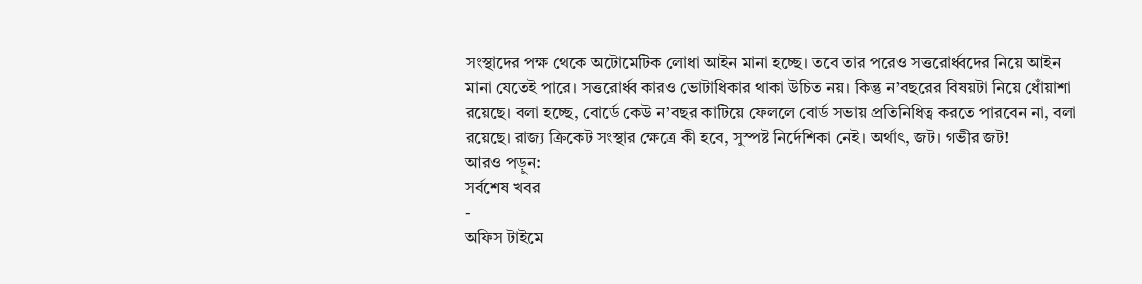সংস্থাদের পক্ষ থেকে অটোমেটিক লোধা আইন মানা হচ্ছে। তবে তার পরেও সত্তরোর্ধ্বদের নিয়ে আইন মানা যেতেই পারে। সত্তরোর্ধ্ব কারও ভোটাধিকার থাকা উচিত নয়। কিন্তু ন’বছরের বিষয়টা নিয়ে ধোঁয়াশা রয়েছে। বলা হচ্ছে, বোর্ডে কেউ ন’বছর কাটিয়ে ফেললে বোর্ড সভায় প্রতিনিধিত্ব করতে পারবেন না, বলা রয়েছে। রাজ্য ক্রিকেট সংস্থার ক্ষেত্রে কী হবে, সুস্পষ্ট নির্দেশিকা নেই। অর্থাৎ, জট। গভীর জট!
আরও পড়ুন:
সর্বশেষ খবর
-
অফিস টাইমে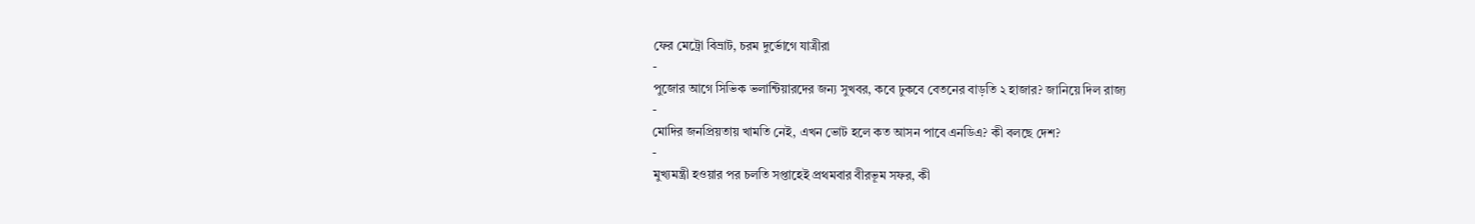ফের মেট্রো বিভ্রাট, চরম দুর্ভোগে যাত্রীরা
-
পুজোর আগে সিভিক ভলান্টিয়ারদের জন্য সুখবর, কবে ঢুকবে বেতনের বাড়তি ২ হাজার? জানিয়ে দিল রাজ্য
-
মোদির জনপ্রিয়তায় খামতি নেই, এখন ভোট হলে কত আসন পাবে এনডিএ? কী বলছে দেশ?
-
মুখ্যমন্ত্রী হওয়ার পর চলতি সপ্তাহেই প্রথমবার বীরভূম সফর, কী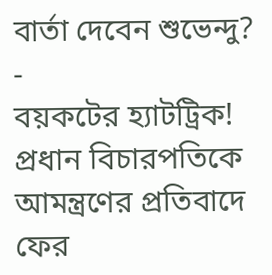বার্তা দেবেন শুভেন্দু?
-
বয়কটের হ্যাটট্রিক! প্রধান বিচারপতিকে আমন্ত্রণের প্রতিবাদে ফের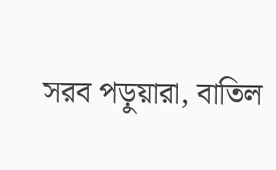সরব পড়ুয়ারা, বাতিল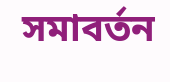সমাবর্তন